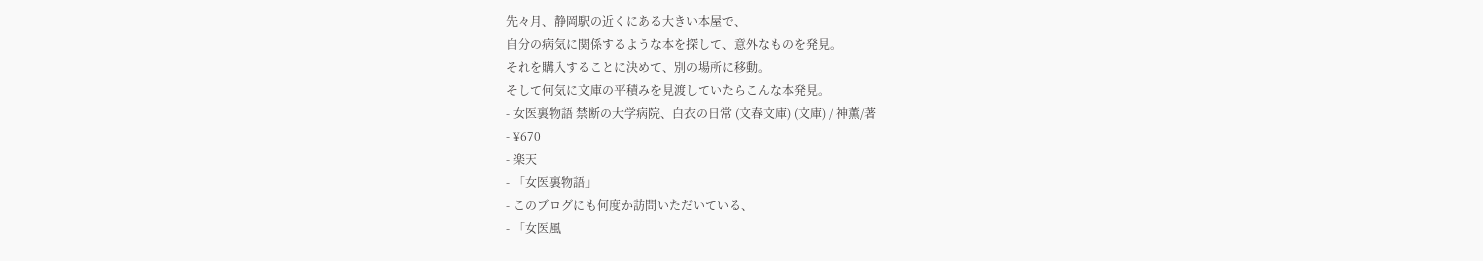先々月、静岡駅の近くにある大きい本屋で、
自分の病気に関係するような本を探して、意外なものを発見。
それを購入することに決めて、別の場所に移動。
そして何気に文庫の平積みを見渡していたらこんな本発見。
- 女医裏物語 禁断の大学病院、白衣の日常 (文春文庫) (文庫) / 神薫/著
- ¥670
- 楽天
- 「女医裏物語」
- このブログにも何度か訪問いただいている、
- 「女医風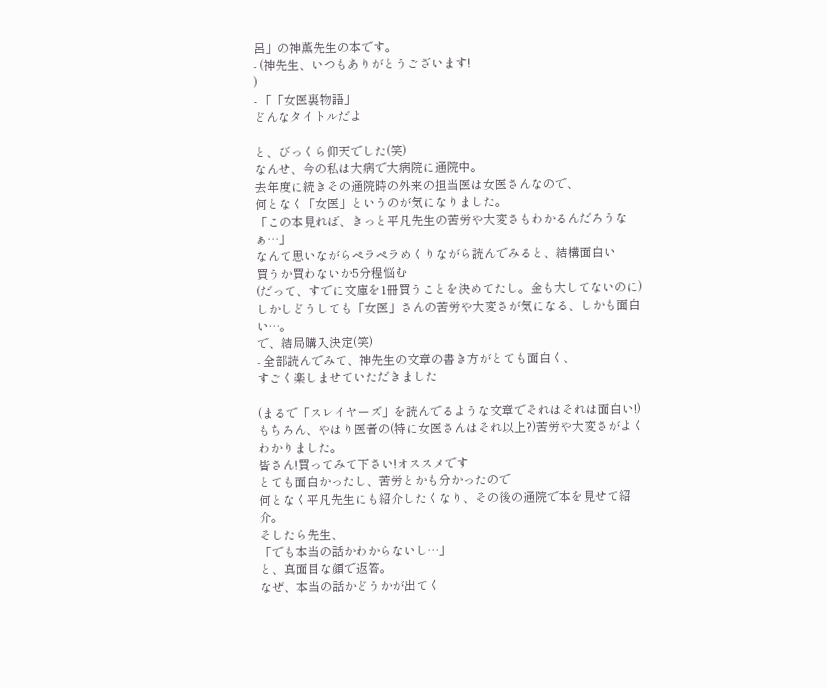呂」の神薫先生の本です。
- (神先生、いつもありがとうございます!
)
- 「「女医裏物語」
どんなタイトルだよ

と、びっくら仰天でした(笑)
なんせ、今の私は大病で大病院に通院中。
去年度に続きその通院時の外来の担当医は女医さんなので、
何となく「女医」というのが気になりました。
「この本見れば、きっと平凡先生の苦労や大変さもわかるんだろうなぁ…」
なんて思いながらペラペラめくりながら読んでみると、結構面白い
買うか買わないか5分程悩む
(だって、すでに文庫を1冊買うことを決めてたし。金も大してないのに)
しかしどうしても「女医」さんの苦労や大変さが気になる、しかも面白い…。
で、結局購入決定(笑)
- 全部読んでみて、神先生の文章の書き方がとても面白く、
すごく楽しませていただきました

(まるで「スレイヤーズ」を読んでるような文章でそれはそれは面白い!)
もちろん、やはり医者の(特に女医さんはそれ以上?)苦労や大変さがよくわかりました。
皆さん!買ってみて下さい!オススメです
とても面白かったし、苦労とかも分かったので
何となく平凡先生にも紹介したくなり、その後の通院で本を見せて紹介。
そしたら先生、
「でも本当の話かわからないし…」
と、真面目な顔で返答。
なぜ、本当の話かどうかが出てく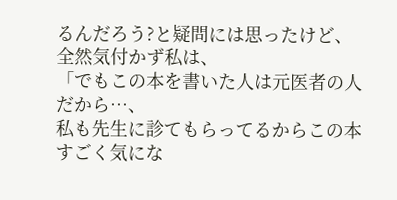るんだろう?と疑問には思ったけど、
全然気付かず私は、
「でもこの本を書いた人は元医者の人だから…、
私も先生に診てもらってるからこの本すごく気にな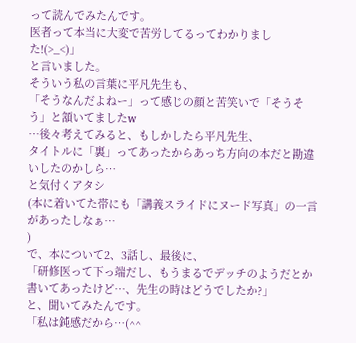って読んでみたんです。
医者って本当に大変で苦労してるってわかりました!(>_<)」
と言いました。
そういう私の言葉に平凡先生も、
「そうなんだよねー」って感じの顔と苦笑いで「そうそう」と頷いてましたw
…後々考えてみると、もしかしたら平凡先生、
タイトルに「裏」ってあったからあっち方向の本だと勘違いしたのかしら…
と気付くアタシ
(本に着いてた帯にも「講義スライドにヌード写真」の一言があったしなぁ…
)
で、本について2、3話し、最後に、
「研修医って下っ端だし、もうまるでデッチのようだとか書いてあったけど…、先生の時はどうでしたか?」
と、聞いてみたんです。
「私は鈍感だから…(^^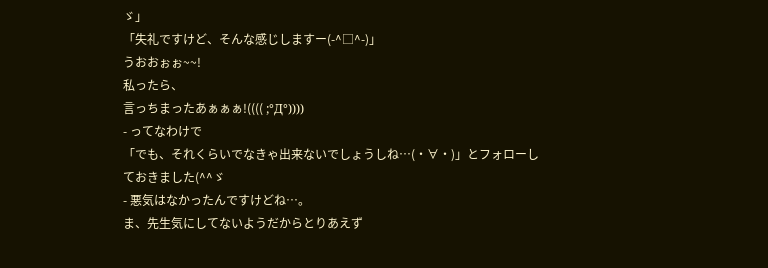ゞ」
「失礼ですけど、そんな感じしますー(-^□^-)」
うおおぉぉ~~!
私ったら、
言っちまったあぁぁぁ!(((( ;°Д°))))
- ってなわけで
「でも、それくらいでなきゃ出来ないでしょうしね…(・∀・)」とフォローしておきました(^^ゞ
- 悪気はなかったんですけどね…。
ま、先生気にしてないようだからとりあえず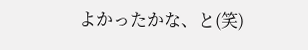よかったかな、と(笑)